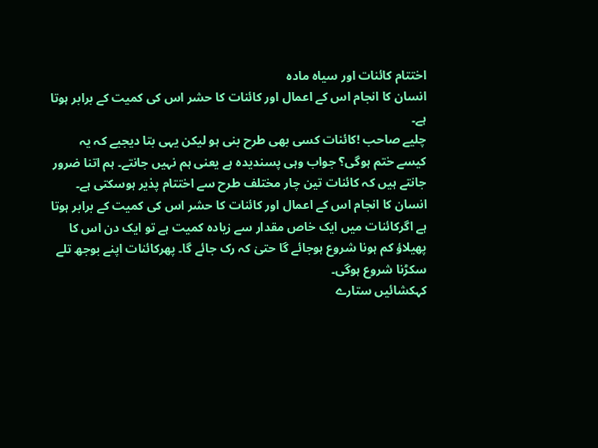اختتام کائنات اور سیاہ مادہ
انسان کا انجام اس کے اعمال اور کائنات کا حشر اس کی کمیت کے برابر ہوتا ہے۔
چلیے صاحب !کائنات کسی بھی طرح بنی ہو لیکن یہی بتا دیجیے کہ یہ کیسے ختم ہوگی؟ جواب وہی پسندیدہ ہے یعنی ہم نہیں جانتے۔ ہم اتنا ضرور جانتے ہیں کہ کائنات تین چار مختلف طرح سے اختتام پذیر ہوسکتی ہے۔
انسان کا انجام اس کے اعمال اور کائنات کا حشر اس کی کمیت کے برابر ہوتا ہے اگرکائنات میں ایک خاص مقدار سے زیادہ کمیت ہے تو ایک دن اس کا پھیلاؤ کم ہونا شروع ہوجائے گا حتیٰ کہ رک جائے گا۔ پھرکائنات اپنے بوجھ تلے سکڑنا شروع ہوگی۔
کہکشائیں ستارے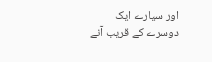اور سیارے ایک دوسرے کے قریب آنے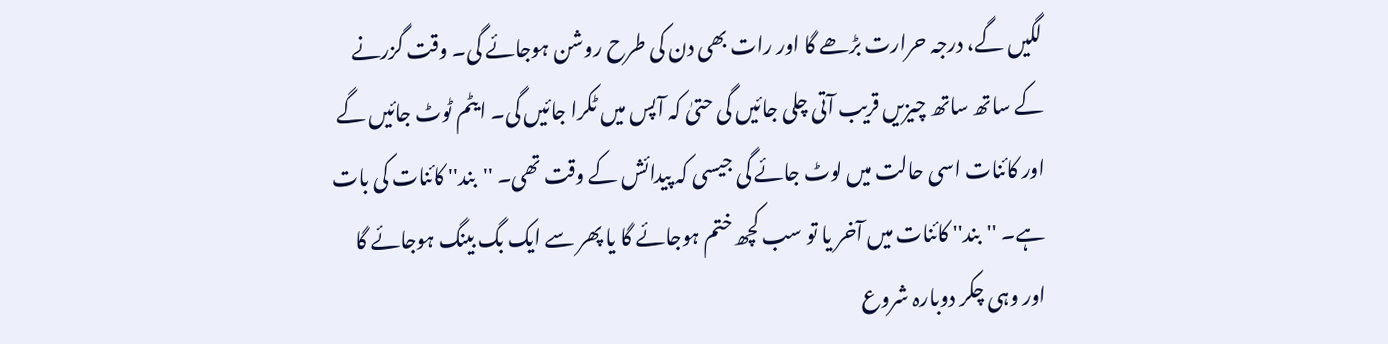لگیں گے، درجہ حرارت بڑھے گا اور رات بھی دن کی طرح روشن ہوجائے گی۔ وقت گزرنے کے ساتھ ساتھ چیزیں قریب آتی چلی جائیں گی حتیٰ کہ آپس میں ٹکرا جائیں گی۔ ایٹم ٹوٹ جائیں گے اور کائنات اسی حالت میں لوٹ جائے گی جیسی کہ پیدائش کے وقت تھی۔ ''بند'' کائنات کی بات ہے۔ ''بند'' کائنات میں آخر یا تو سب کچھ ختم ہوجائے گا یا پھر سے ایک بگ بینگ ہوجائے گا اور وہی چکر دوبارہ شروع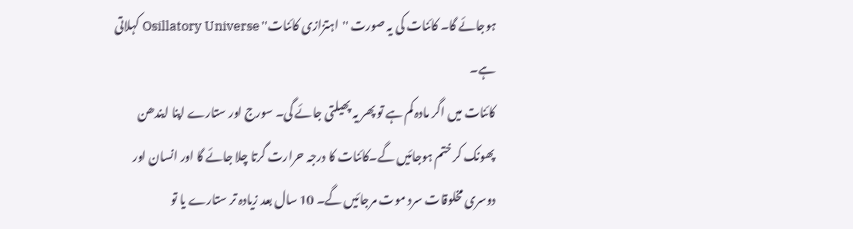ہوجائے گا۔ کائنات کی یہ صورت ''اہتزازی کائنات'' Osillatory Universe کہلاتی ہے۔
کائنات میں اگر مادہ کم ہے تو پھر یہ پھیلتی جائے گی۔ سورج اور ستارے اپنا ایندھن پھونک کر ختم ہوجائیں گے۔کائنات کا درجہ حرارت گرتا چلا جائے گا اور انسان اور دوسری مخلوقات سرد موت مرجائیں گے۔ 10 سال بعد زیادہ تر ستارے یا تو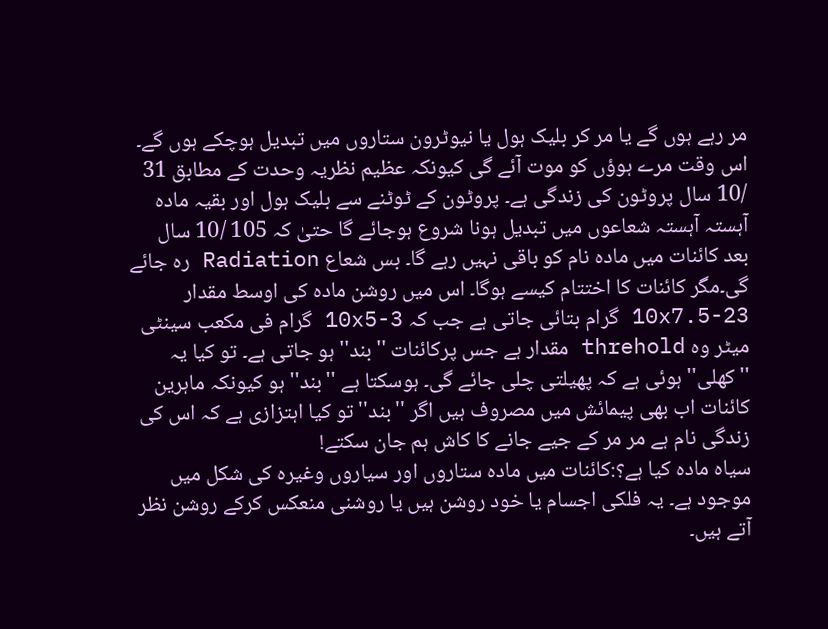مر رہے ہوں گے یا مر کر بلیک ہول یا نیوٹرون ستاروں میں تبدیل ہوچکے ہوں گے۔
اس وقت مرے ہوؤں کو موت آئے گی کیونکہ عظیم نظریہ وحدت کے مطابق 31 /10 سال پروٹون کی زندگی ہے۔ پروٹون کے ٹوٹنے سے بلیک ہول اور بقیہ مادہ آہستہ آہستہ شعاعوں میں تبدیل ہونا شروع ہوجائے گا حتیٰ کہ 105 /10 سال بعد کائنات میں مادہ نام کو باقی نہیں رہے گا۔ بس شعاع Radiation رہ جائے گی۔مگر کائنات کا اختتام کیسے ہوگا۔ اس میں روشن مادہ کی اوسط مقدار 23-10x7.5 گرام بتائی جاتی ہے جب کہ 3-10x5 گرام فی مکعب سینٹی میٹر وہ threhold مقدار ہے جس پرکائنات ''بند'' ہو جاتی ہے۔ تو کیا یہ ''کھلی'' ہوئی ہے کہ پھیلتی چلی جائے گی۔ ہوسکتا ہے ''بند'' ہو کیونکہ ماہرین کائنات اب بھی پیمائش میں مصروف ہیں اگر ''بند'' تو کیا اہتزازی ہے کہ اس کی زندگی نام ہے مر مر کے جیے جانے کا کاش ہم جان سکتے!
سیاہ مادہ کیا ہے؟:کائنات میں مادہ ستاروں اور سیاروں وغیرہ کی شکل میں موجود ہے۔ یہ فلکی اجسام یا خود روشن ہیں یا روشنی منعکس کرکے روشن نظر آتے ہیں۔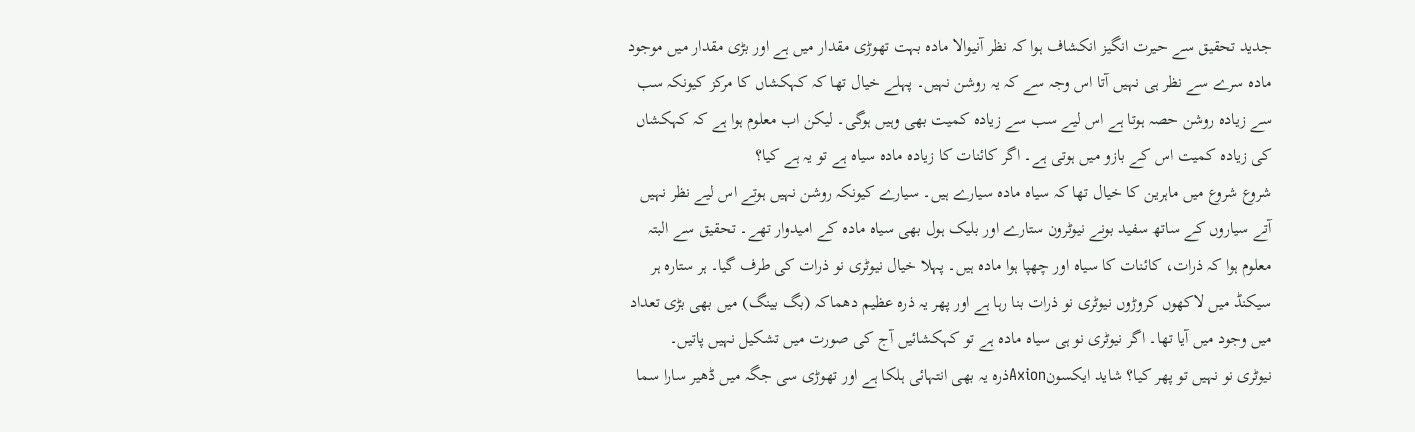جدید تحقیق سے حیرت انگیز انکشاف ہوا کہ نظر آنیوالا مادہ بہت تھوڑی مقدار میں ہے اور بڑی مقدار میں موجود مادہ سرے سے نظر ہی نہیں آتا اس وجہ سے کہ یہ روشن نہیں۔ پہلے خیال تھا کہ کہکشاں کا مرکز کیونکہ سب سے زیادہ روشن حصہ ہوتا ہے اس لیے سب سے زیادہ کمیت بھی وہیں ہوگی۔ لیکن اب معلوم ہوا ہے کہ کہکشاں کی زیادہ کمیت اس کے بازو میں ہوتی ہے۔ اگر کائنات کا زیادہ مادہ سیاہ ہے تو یہ ہے کیا؟
شروع شروع میں ماہرین کا خیال تھا کہ سیاہ مادہ سیارے ہیں۔ سیارے کیونکہ روشن نہیں ہوتے اس لیے نظر نہیں آتے سیاروں کے ساتھ سفید بونے نیوٹرون ستارے اور بلیک ہول بھی سیاہ مادہ کے امیدوار تھے۔ تحقیق سے البتہ معلوم ہوا کہ ذرات، کائنات کا سیاہ اور چھپا ہوا مادہ ہیں۔ پہلا خیال نیوٹری نو ذرات کی طرف گیا۔ ہر ستارہ ہر سیکنڈ میں لاکھوں کروڑوں نیوٹری نو ذرات بنا رہا ہے اور پھر یہ ذرہ عظیم دھماکہ (بگ بینگ) میں بھی بڑی تعداد میں وجود میں آیا تھا۔ اگر نیوٹری نو ہی سیاہ مادہ ہے تو کہکشائیں آج کی صورت میں تشکیل نہیں پاتیں۔
نیوٹری نو نہیں تو پھر کیا؟ شاید ایکسونAxionذرہ یہ بھی انتہائی ہلکا ہے اور تھوڑی سی جگہ میں ڈھیر سارا سما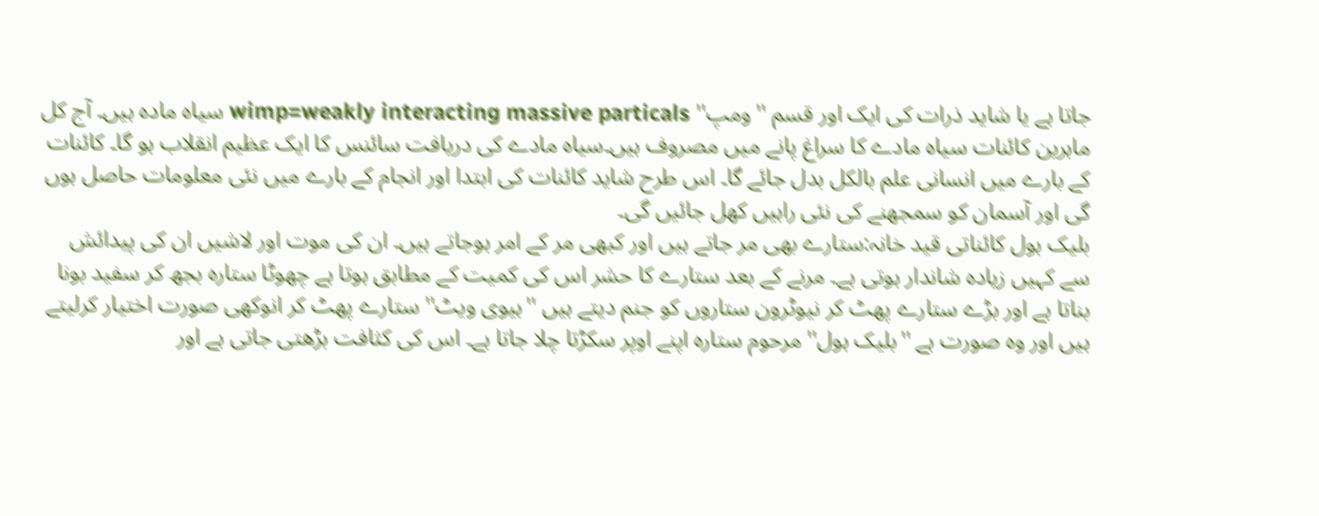جاتا ہے یا شاید ذرات کی ایک اور قسم ''ومپ'' wimp=weakly interacting massive particals سیاہ مادہ ہیں۔ آج کل ماہرین کائنات سیاہ مادے کا سراغ پانے میں مصروف ہیں۔سیاہ مادے کی دریافت سائنس کا ایک عظیم انقلاب ہو گا۔ کائنات کے بارے میں انسانی علم بالکل بدل جائے گا۔ اس طرح شاید کائنات کی ابتدا اور انجام کے بارے میں نئی معلومات حاصل ہوں گی اور آسمان کو سمجھنے کی نئی راہیں کھل جائیں گی۔
بلیک ہول کائناتی قید خانہ:ستارے بھی مر جاتے ہیں اور کبھی مر کے امر ہوجاتے ہیں۔ ان کی موت اور لاشیں ان کی پیدائش سے کہیں زیادہ شاندار ہوتی ہے۔ مرنے کے بعد ستارے کا حشر اس کی کمیت کے مطابق ہوتا ہے چھوٹا ستارہ بجھ کر سفید بونا بناتا ہے اور بڑے ستارے پھٹ کر نیوٹرون ستاروں کو جنم دیتے ہیں ''ہیوی ویٹ'' ستارے پھٹ کر انوکھی صورت اختیار کرلیتے ہیں اور وہ صورت ہے ''بلیک ہول'' مرحوم ستارہ اپنے اوپر سکڑتا چلا جاتا ہے۔ اس کی کثافت بڑھتی جاتی ہے اور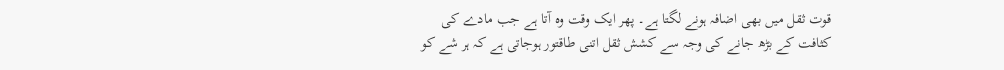قوت ثقل میں بھی اضافہ ہونے لگتا ہے۔ پھر ایک وقت وہ آتا ہے جب مادے کی کثافت کے بڑھ جانے کی وجہ سے کشش ثقل اتنی طاقتور ہوجاتی ہے کہ ہر شے کو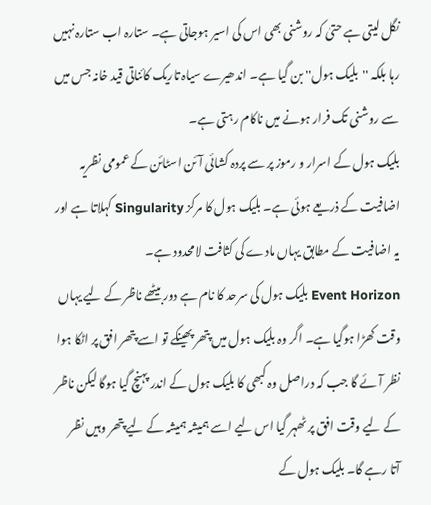نگل لیتی ہے حتیٰ کہ روشنی بھی اس کی اسیر ہوجاتی ہے۔ ستارہ اب ستارہ نہیں رہا بلکہ ''بلیک ہول'' بن گیا ہے۔ اندھیرے سیاہ تاریک کائناتی قید خانہ جس میں سے روشنی تک فرار ہونے میں ناکام رہتی ہے۔
بلیک ہول کے اسرار و رموز پر سے پردہ کشائی آئن اسٹائن کے عمومی نظریہ اضافیت کے ذریعے ہوئی ہے۔ بلیک ہول کا مرکز Singularity کہلاتا ہے اور یہ اضافیت کے مطابق یہاں مادے کی کثافت لامحدود ہے۔
Event Horizon بلیک ہول کی سرحد کا نام ہے دور بیٹھے ناظر کے لیے یہاں وقت کھڑا ہوگیا ہے۔ اگر وہ بلیک ہول میں پتھر پھینکے تو اسے پتھر افق پر اٹکا ہوا نظر آئے گا جب کہ دراصل وہ کبھی کا بلیک ہول کے اندر پہنچ گیا ہوگا لیکن ناظر کے لیے وقت افق پر ٹھہر گیا اس لیے اسے ہمیشہ ہمیشہ کے لیے پتھر وہیں نظر آتا رہے گا۔ بلیک ہول کے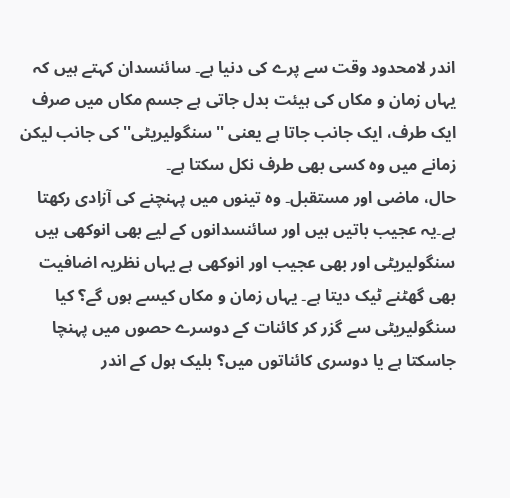اندر لامحدود وقت سے پرے کی دنیا ہے۔ سائنسدان کہتے ہیں کہ یہاں زمان و مکاں کی ہیئت بدل جاتی ہے جسم مکاں میں صرف ایک طرف، ایک جانب جاتا ہے یعنی ''سنگولیریٹی'' کی جانب لیکن زمانے میں وہ کسی بھی طرف نکل سکتا ہے۔
حال، ماضی اور مستقبل۔ وہ تینوں میں پہنچنے کی آزادی رکھتا ہے۔یہ عجیب باتیں ہیں اور سائنسدانوں کے لیے بھی انوکھی ہیں سنگولیریٹی اور بھی عجیب اور انوکھی ہے یہاں نظریہ اضافیت بھی گھٹنے ٹیک دیتا ہے۔ یہاں زمان و مکاں کیسے ہوں گے؟ کیا سنگولیریٹی سے گزر کر کائنات کے دوسرے حصوں میں پہنچا جاسکتا ہے یا دوسری کائناتوں میں؟ بلیک ہول کے اندر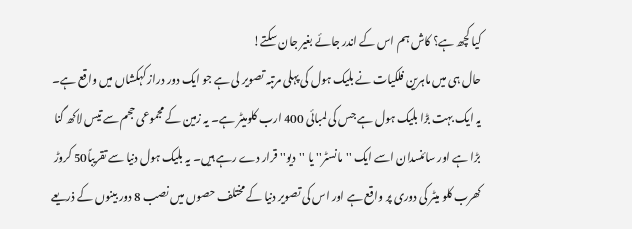کیا کچھ ہے؟ کاش ہم اس کے اندر جائے بغیر جان سکتے!
حال ہی میں ماہرین فلکیات نے بلیک ہول کی پہلی مرتبہ تصویر لی ہے جو ایک دور دراز کہکشاں میں واقع ہے۔ یہ ایک بہت بڑا بلیک ہول ہے جس کی لمبائی 400 ارب کلومیٹر ہے۔ یہ زمین کے مجموعی حجم سے تیس لاکھ گنا بڑا ہے اور سائنسدان اسے ایک ''مانسٹر'' یا ''دیو'' قرار دے رہے ہیں۔ یہ بلیک ہول دنیا سے تقریباً50 کروڑ کھرب کلو میٹر کی دوری پر واقع ہے اور اس کی تصویر دنیا کے مختلف حصوں میں نصب 8 دور بینوں کے ذریعے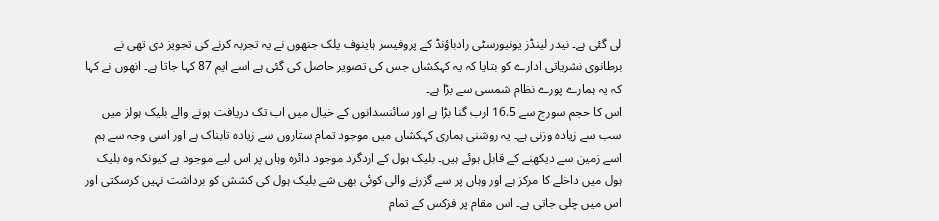لی گئی ہے۔ نیدر لینڈز یونیورسٹی رادباؤنڈ کے پروفیسر ہاینوف یلک جنھوں نے یہ تجربہ کرنے کی تجویز دی تھی نے برطانوی نشریاتی ادارے کو بتایا کہ یہ کہکشاں جس کی تصویر حاصل کی گئی ہے اسے ایم 87 کہا جاتا ہے۔ انھوں نے کہا کہ یہ ہمارے پورے نظام شمسی سے بڑا ہے۔
اس کا حجم سورج سے 16.5 ارب گنا بڑا ہے اور سائنسدانوں کے خیال میں اب تک دریافت ہونے والے بلیک ہولز میں سب سے زیادہ وزنی ہے۔ یہ روشنی ہماری کہکشاں میں موجود تمام ستاروں سے زیادہ تابناک ہے اور اسی وجہ سے ہم اسے زمین سے دیکھنے کے قابل ہوئے ہیں۔ بلیک ہول کے اردگرد موجود دائرہ وہاں پر اس لیے موجود ہے کیونکہ وہ بلیک ہول میں داخلے کا مرکز ہے اور وہاں پر سے گزرنے والی کوئی بھی شے بلیک ہول کی کشش کو برداشت نہیں کرسکتی اور اس میں چلی جاتی ہے۔ اس مقام پر فزکس کے تمام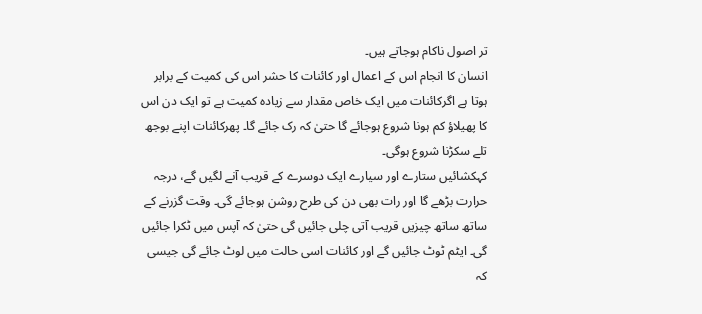تر اصول ناکام ہوجاتے ہیں۔
انسان کا انجام اس کے اعمال اور کائنات کا حشر اس کی کمیت کے برابر ہوتا ہے اگرکائنات میں ایک خاص مقدار سے زیادہ کمیت ہے تو ایک دن اس کا پھیلاؤ کم ہونا شروع ہوجائے گا حتیٰ کہ رک جائے گا۔ پھرکائنات اپنے بوجھ تلے سکڑنا شروع ہوگی۔
کہکشائیں ستارے اور سیارے ایک دوسرے کے قریب آنے لگیں گے، درجہ حرارت بڑھے گا اور رات بھی دن کی طرح روشن ہوجائے گی۔ وقت گزرنے کے ساتھ ساتھ چیزیں قریب آتی چلی جائیں گی حتیٰ کہ آپس میں ٹکرا جائیں گی۔ ایٹم ٹوٹ جائیں گے اور کائنات اسی حالت میں لوٹ جائے گی جیسی کہ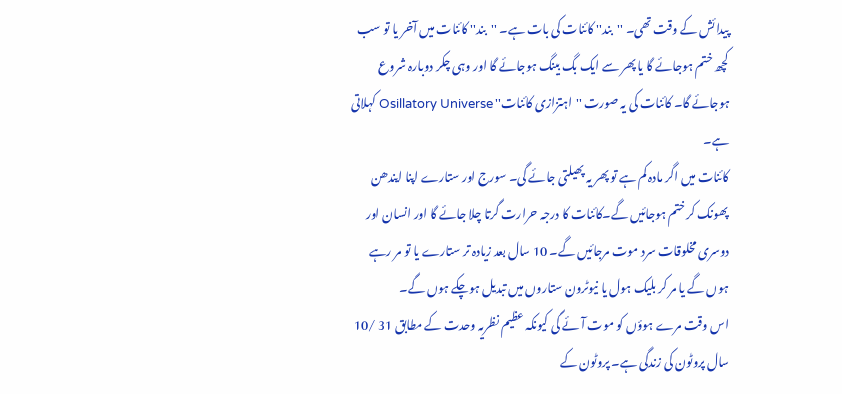پیدائش کے وقت تھی۔ ''بند'' کائنات کی بات ہے۔ ''بند'' کائنات میں آخر یا تو سب کچھ ختم ہوجائے گا یا پھر سے ایک بگ بینگ ہوجائے گا اور وہی چکر دوبارہ شروع ہوجائے گا۔ کائنات کی یہ صورت ''اہتزازی کائنات'' Osillatory Universe کہلاتی ہے۔
کائنات میں اگر مادہ کم ہے تو پھر یہ پھیلتی جائے گی۔ سورج اور ستارے اپنا ایندھن پھونک کر ختم ہوجائیں گے۔کائنات کا درجہ حرارت گرتا چلا جائے گا اور انسان اور دوسری مخلوقات سرد موت مرجائیں گے۔ 10 سال بعد زیادہ تر ستارے یا تو مر رہے ہوں گے یا مر کر بلیک ہول یا نیوٹرون ستاروں میں تبدیل ہوچکے ہوں گے۔
اس وقت مرے ہوؤں کو موت آئے گی کیونکہ عظیم نظریہ وحدت کے مطابق 31 /10 سال پروٹون کی زندگی ہے۔ پروٹون کے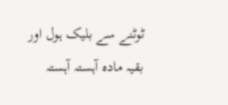ٹوٹنے سے بلیک ہول اور بقیہ مادہ آہستہ آہستہ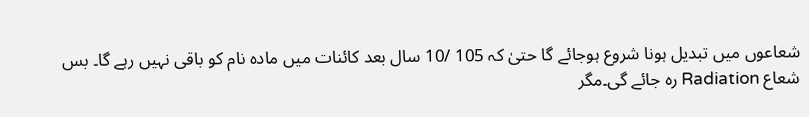شعاعوں میں تبدیل ہونا شروع ہوجائے گا حتیٰ کہ 105 /10 سال بعد کائنات میں مادہ نام کو باقی نہیں رہے گا۔ بس شعاع Radiation رہ جائے گی۔مگر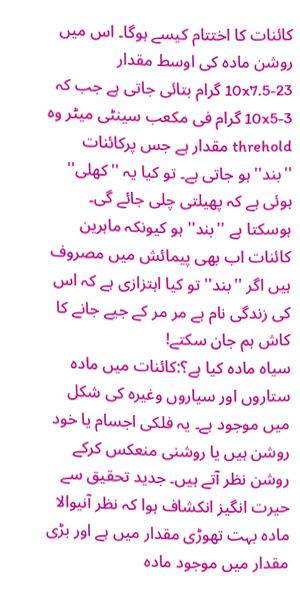کائنات کا اختتام کیسے ہوگا۔ اس میں روشن مادہ کی اوسط مقدار 23-10x7.5 گرام بتائی جاتی ہے جب کہ 3-10x5 گرام فی مکعب سینٹی میٹر وہ threhold مقدار ہے جس پرکائنات ''بند'' ہو جاتی ہے۔ تو کیا یہ ''کھلی'' ہوئی ہے کہ پھیلتی چلی جائے گی۔ ہوسکتا ہے ''بند'' ہو کیونکہ ماہرین کائنات اب بھی پیمائش میں مصروف ہیں اگر ''بند'' تو کیا اہتزازی ہے کہ اس کی زندگی نام ہے مر مر کے جیے جانے کا کاش ہم جان سکتے!
سیاہ مادہ کیا ہے؟:کائنات میں مادہ ستاروں اور سیاروں وغیرہ کی شکل میں موجود ہے۔ یہ فلکی اجسام یا خود روشن ہیں یا روشنی منعکس کرکے روشن نظر آتے ہیں۔ جدید تحقیق سے حیرت انگیز انکشاف ہوا کہ نظر آنیوالا مادہ بہت تھوڑی مقدار میں ہے اور بڑی مقدار میں موجود مادہ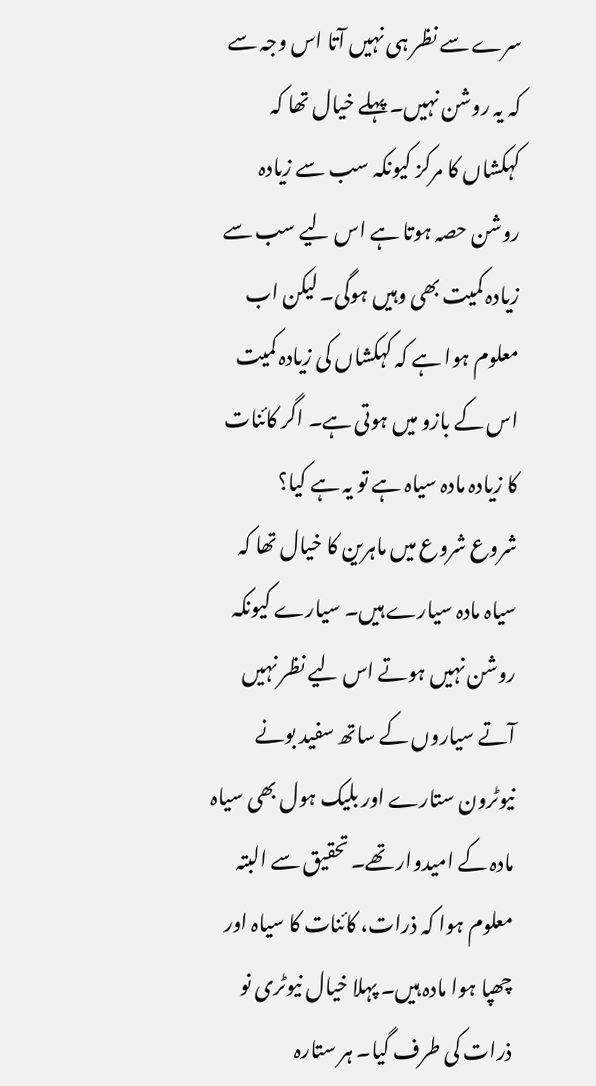سرے سے نظر ہی نہیں آتا اس وجہ سے کہ یہ روشن نہیں۔ پہلے خیال تھا کہ کہکشاں کا مرکز کیونکہ سب سے زیادہ روشن حصہ ہوتا ہے اس لیے سب سے زیادہ کمیت بھی وہیں ہوگی۔ لیکن اب معلوم ہوا ہے کہ کہکشاں کی زیادہ کمیت اس کے بازو میں ہوتی ہے۔ اگر کائنات کا زیادہ مادہ سیاہ ہے تو یہ ہے کیا؟
شروع شروع میں ماہرین کا خیال تھا کہ سیاہ مادہ سیارے ہیں۔ سیارے کیونکہ روشن نہیں ہوتے اس لیے نظر نہیں آتے سیاروں کے ساتھ سفید بونے نیوٹرون ستارے اور بلیک ہول بھی سیاہ مادہ کے امیدوار تھے۔ تحقیق سے البتہ معلوم ہوا کہ ذرات، کائنات کا سیاہ اور چھپا ہوا مادہ ہیں۔ پہلا خیال نیوٹری نو ذرات کی طرف گیا۔ ہر ستارہ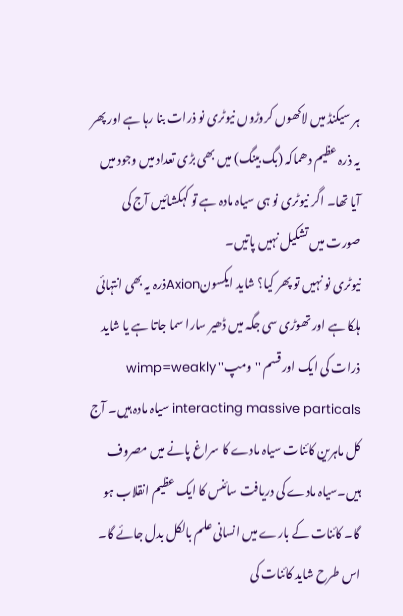ہر سیکنڈ میں لاکھوں کروڑوں نیوٹری نو ذرات بنا رہا ہے اور پھر یہ ذرہ عظیم دھماکہ (بگ بینگ) میں بھی بڑی تعداد میں وجود میں آیا تھا۔ اگر نیوٹری نو ہی سیاہ مادہ ہے تو کہکشائیں آج کی صورت میں تشکیل نہیں پاتیں۔
نیوٹری نو نہیں تو پھر کیا؟ شاید ایکسونAxionذرہ یہ بھی انتہائی ہلکا ہے اور تھوڑی سی جگہ میں ڈھیر سارا سما جاتا ہے یا شاید ذرات کی ایک اور قسم ''ومپ'' wimp=weakly interacting massive particals سیاہ مادہ ہیں۔ آج کل ماہرین کائنات سیاہ مادے کا سراغ پانے میں مصروف ہیں۔سیاہ مادے کی دریافت سائنس کا ایک عظیم انقلاب ہو گا۔ کائنات کے بارے میں انسانی علم بالکل بدل جائے گا۔ اس طرح شاید کائنات کی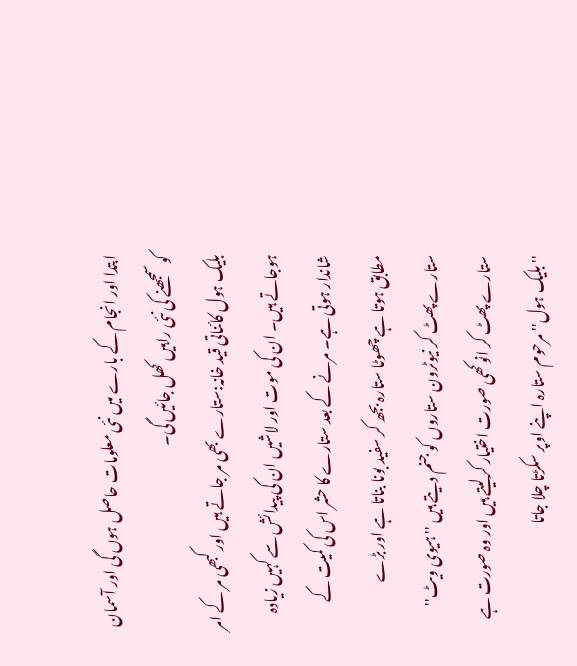ابتدا اور انجام کے بارے میں نئی معلومات حاصل ہوں گی اور آسمان کو سمجھنے کی نئی راہیں کھل جائیں گی۔
بلیک ہول کائناتی قید خانہ:ستارے بھی مر جاتے ہیں اور کبھی مر کے امر ہوجاتے ہیں۔ ان کی موت اور لاشیں ان کی پیدائش سے کہیں زیادہ شاندار ہوتی ہے۔ مرنے کے بعد ستارے کا حشر اس کی کمیت کے مطابق ہوتا ہے چھوٹا ستارہ بجھ کر سفید بونا بناتا ہے اور بڑے ستارے پھٹ کر نیوٹرون ستاروں کو جنم دیتے ہیں ''ہیوی ویٹ'' ستارے پھٹ کر انوکھی صورت اختیار کرلیتے ہیں اور وہ صورت ہے ''بلیک ہول'' مرحوم ستارہ اپنے اوپر سکڑتا چلا جاتا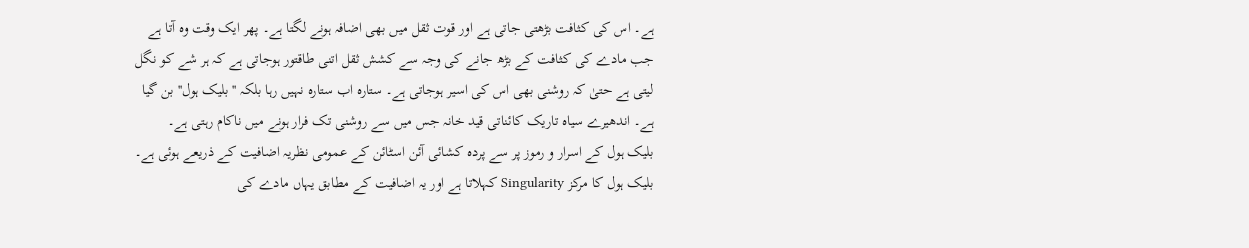ہے۔ اس کی کثافت بڑھتی جاتی ہے اور قوت ثقل میں بھی اضافہ ہونے لگتا ہے۔ پھر ایک وقت وہ آتا ہے جب مادے کی کثافت کے بڑھ جانے کی وجہ سے کشش ثقل اتنی طاقتور ہوجاتی ہے کہ ہر شے کو نگل لیتی ہے حتیٰ کہ روشنی بھی اس کی اسیر ہوجاتی ہے۔ ستارہ اب ستارہ نہیں رہا بلکہ ''بلیک ہول'' بن گیا ہے۔ اندھیرے سیاہ تاریک کائناتی قید خانہ جس میں سے روشنی تک فرار ہونے میں ناکام رہتی ہے۔
بلیک ہول کے اسرار و رموز پر سے پردہ کشائی آئن اسٹائن کے عمومی نظریہ اضافیت کے ذریعے ہوئی ہے۔ بلیک ہول کا مرکز Singularity کہلاتا ہے اور یہ اضافیت کے مطابق یہاں مادے کی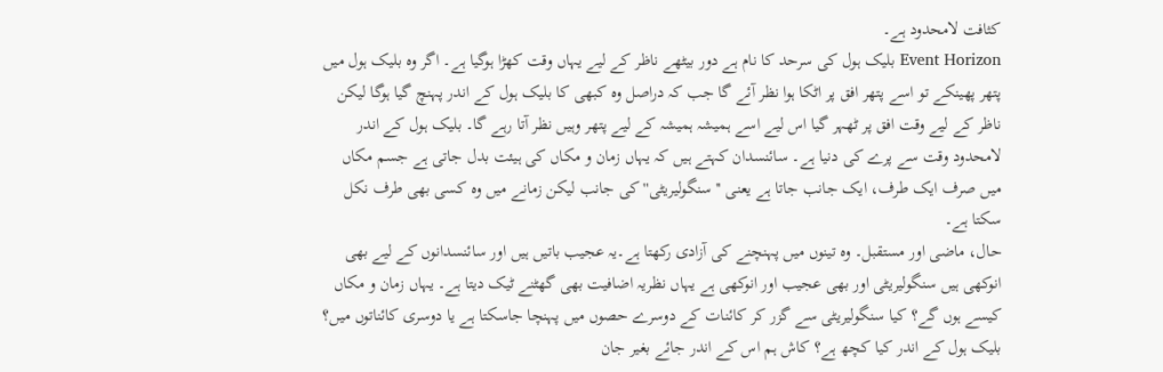کثافت لامحدود ہے۔
Event Horizon بلیک ہول کی سرحد کا نام ہے دور بیٹھے ناظر کے لیے یہاں وقت کھڑا ہوگیا ہے۔ اگر وہ بلیک ہول میں پتھر پھینکے تو اسے پتھر افق پر اٹکا ہوا نظر آئے گا جب کہ دراصل وہ کبھی کا بلیک ہول کے اندر پہنچ گیا ہوگا لیکن ناظر کے لیے وقت افق پر ٹھہر گیا اس لیے اسے ہمیشہ ہمیشہ کے لیے پتھر وہیں نظر آتا رہے گا۔ بلیک ہول کے اندر لامحدود وقت سے پرے کی دنیا ہے۔ سائنسدان کہتے ہیں کہ یہاں زمان و مکاں کی ہیئت بدل جاتی ہے جسم مکاں میں صرف ایک طرف، ایک جانب جاتا ہے یعنی ''سنگولیریٹی'' کی جانب لیکن زمانے میں وہ کسی بھی طرف نکل سکتا ہے۔
حال، ماضی اور مستقبل۔ وہ تینوں میں پہنچنے کی آزادی رکھتا ہے۔یہ عجیب باتیں ہیں اور سائنسدانوں کے لیے بھی انوکھی ہیں سنگولیریٹی اور بھی عجیب اور انوکھی ہے یہاں نظریہ اضافیت بھی گھٹنے ٹیک دیتا ہے۔ یہاں زمان و مکاں کیسے ہوں گے؟ کیا سنگولیریٹی سے گزر کر کائنات کے دوسرے حصوں میں پہنچا جاسکتا ہے یا دوسری کائناتوں میں؟ بلیک ہول کے اندر کیا کچھ ہے؟ کاش ہم اس کے اندر جائے بغیر جان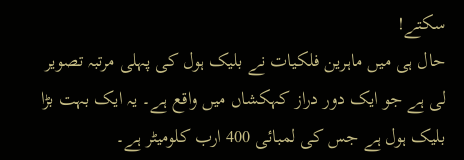سکتے!
حال ہی میں ماہرین فلکیات نے بلیک ہول کی پہلی مرتبہ تصویر لی ہے جو ایک دور دراز کہکشاں میں واقع ہے۔ یہ ایک بہت بڑا بلیک ہول ہے جس کی لمبائی 400 ارب کلومیٹر ہے۔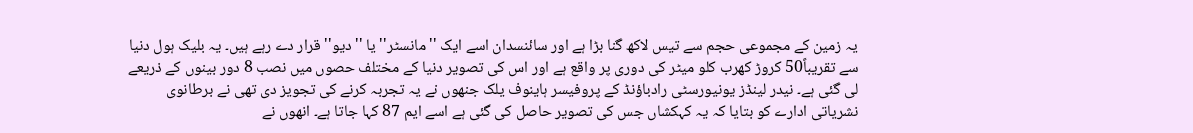یہ زمین کے مجموعی حجم سے تیس لاکھ گنا بڑا ہے اور سائنسدان اسے ایک ''مانسٹر'' یا ''دیو'' قرار دے رہے ہیں۔ یہ بلیک ہول دنیا سے تقریباً50 کروڑ کھرب کلو میٹر کی دوری پر واقع ہے اور اس کی تصویر دنیا کے مختلف حصوں میں نصب 8 دور بینوں کے ذریعے لی گئی ہے۔ نیدر لینڈز یونیورسٹی رادباؤنڈ کے پروفیسر ہاینوف یلک جنھوں نے یہ تجربہ کرنے کی تجویز دی تھی نے برطانوی نشریاتی ادارے کو بتایا کہ یہ کہکشاں جس کی تصویر حاصل کی گئی ہے اسے ایم 87 کہا جاتا ہے۔ انھوں نے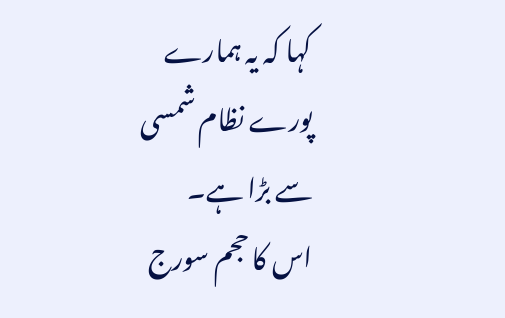کہا کہ یہ ہمارے پورے نظام شمسی سے بڑا ہے۔
اس کا حجم سورج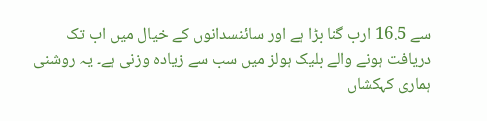سے 16.5 ارب گنا بڑا ہے اور سائنسدانوں کے خیال میں اب تک دریافت ہونے والے بلیک ہولز میں سب سے زیادہ وزنی ہے۔ یہ روشنی ہماری کہکشاں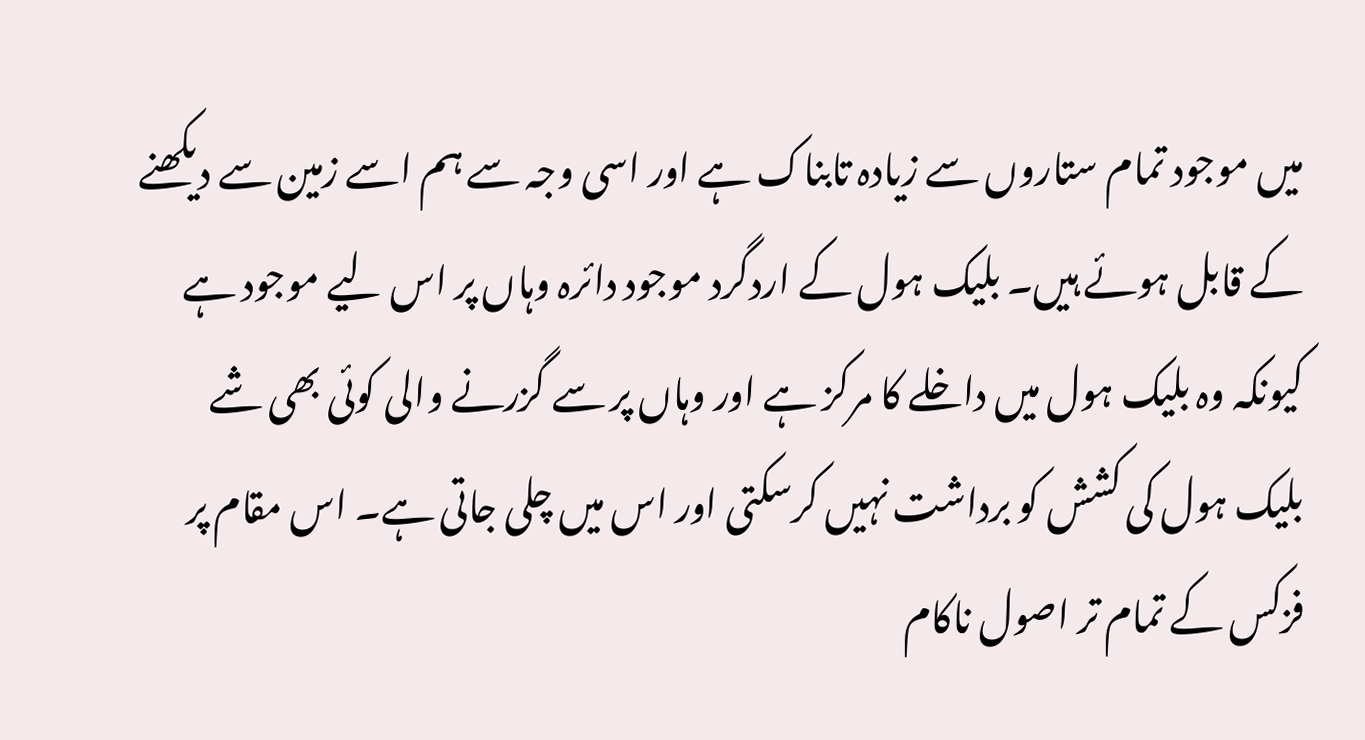میں موجود تمام ستاروں سے زیادہ تابناک ہے اور اسی وجہ سے ہم اسے زمین سے دیکھنے کے قابل ہوئے ہیں۔ بلیک ہول کے اردگرد موجود دائرہ وہاں پر اس لیے موجود ہے کیونکہ وہ بلیک ہول میں داخلے کا مرکز ہے اور وہاں پر سے گزرنے والی کوئی بھی شے بلیک ہول کی کشش کو برداشت نہیں کرسکتی اور اس میں چلی جاتی ہے۔ اس مقام پر فزکس کے تمام تر اصول ناکام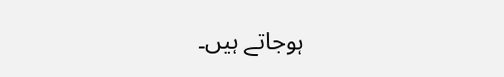ہوجاتے ہیں۔